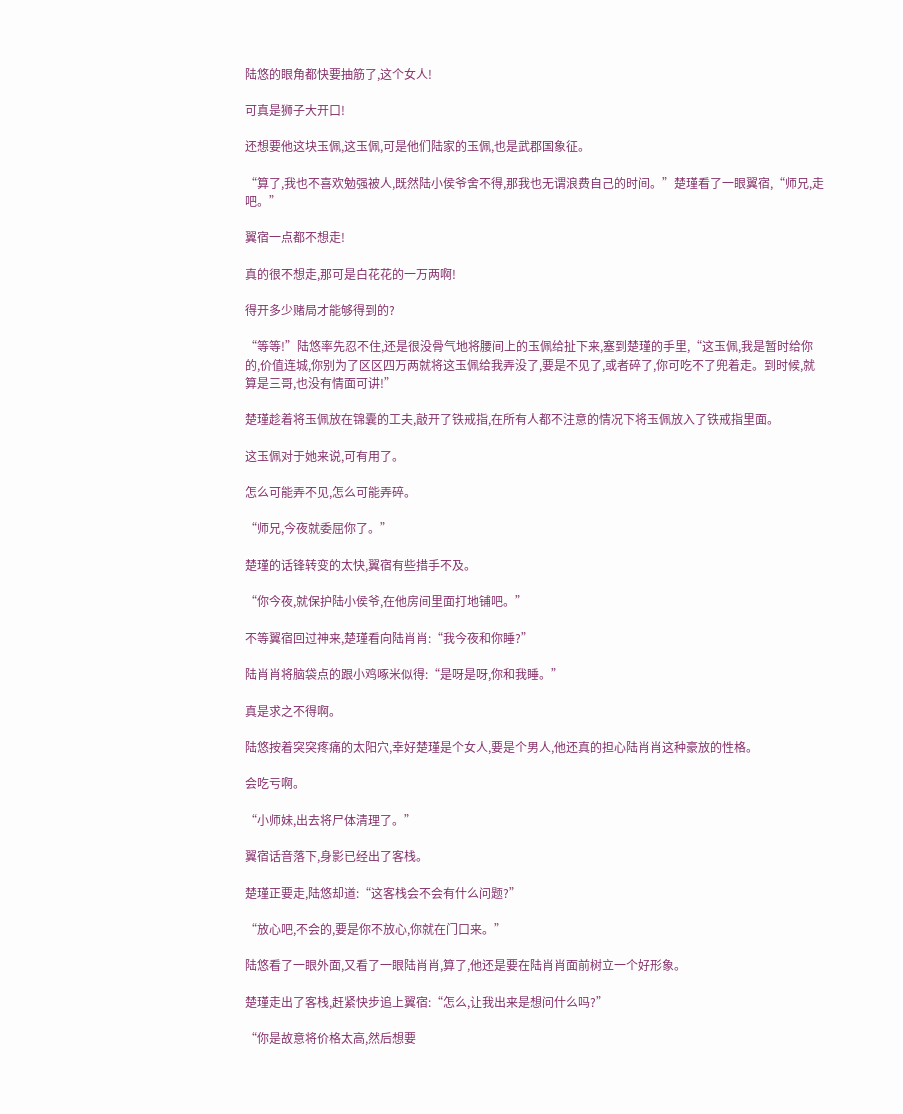陆悠的眼角都快要抽筋了,这个女人!

可真是狮子大开口!

还想要他这块玉佩,这玉佩,可是他们陆家的玉佩,也是武郡国象征。

“算了,我也不喜欢勉强被人,既然陆小侯爷舍不得,那我也无谓浪费自己的时间。”楚瑾看了一眼翼宿,“师兄,走吧。”

翼宿一点都不想走!

真的很不想走,那可是白花花的一万两啊!

得开多少赌局才能够得到的?

“等等!”陆悠率先忍不住,还是很没骨气地将腰间上的玉佩给扯下来,塞到楚瑾的手里,“这玉佩,我是暂时给你的,价值连城,你别为了区区四万两就将这玉佩给我弄没了,要是不见了,或者碎了,你可吃不了兜着走。到时候,就算是三哥,也没有情面可讲!”

楚瑾趁着将玉佩放在锦囊的工夫,敲开了铁戒指,在所有人都不注意的情况下将玉佩放入了铁戒指里面。

这玉佩对于她来说,可有用了。

怎么可能弄不见,怎么可能弄碎。

“师兄,今夜就委屈你了。”

楚瑾的话锋转变的太快,翼宿有些措手不及。

“你今夜,就保护陆小侯爷,在他房间里面打地铺吧。”

不等翼宿回过神来,楚瑾看向陆肖肖:“我今夜和你睡?”

陆肖肖将脑袋点的跟小鸡啄米似得:“是呀是呀,你和我睡。”

真是求之不得啊。

陆悠按着突突疼痛的太阳穴,幸好楚瑾是个女人,要是个男人,他还真的担心陆肖肖这种豪放的性格。

会吃亏啊。

“小师妹,出去将尸体清理了。”

翼宿话音落下,身影已经出了客栈。

楚瑾正要走,陆悠却道:“这客栈会不会有什么问题?”

“放心吧,不会的,要是你不放心,你就在门口来。”

陆悠看了一眼外面,又看了一眼陆肖肖,算了,他还是要在陆肖肖面前树立一个好形象。

楚瑾走出了客栈,赶紧快步追上翼宿:“怎么,让我出来是想问什么吗?”

“你是故意将价格太高,然后想要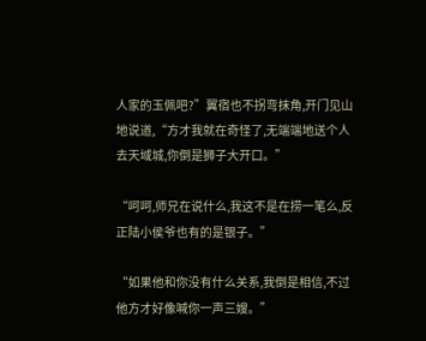人家的玉佩吧?”翼宿也不拐弯抹角,开门见山地说道,“方才我就在奇怪了,无端端地送个人去天域城,你倒是狮子大开口。”

“呵呵,师兄在说什么,我这不是在捞一笔么,反正陆小侯爷也有的是银子。”

“如果他和你没有什么关系,我倒是相信,不过他方才好像喊你一声三嫂。”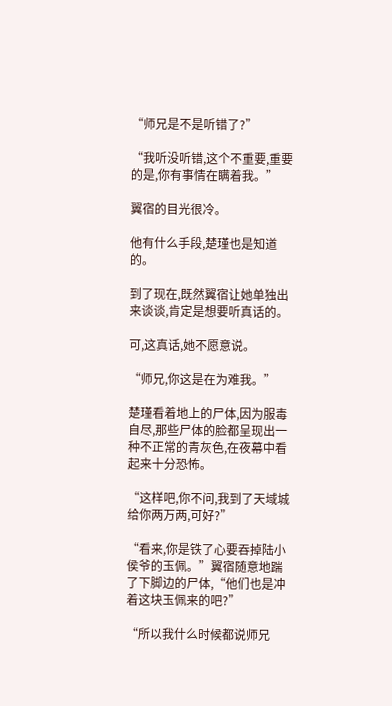“师兄是不是听错了?”

“我听没听错,这个不重要,重要的是,你有事情在瞒着我。”

翼宿的目光很冷。

他有什么手段,楚瑾也是知道的。

到了现在,既然翼宿让她单独出来谈谈,肯定是想要听真话的。

可,这真话,她不愿意说。

“师兄,你这是在为难我。”

楚瑾看着地上的尸体,因为服毒自尽,那些尸体的脸都呈现出一种不正常的青灰色,在夜幕中看起来十分恐怖。

“这样吧,你不问,我到了天域城给你两万两,可好?”

“看来,你是铁了心要吞掉陆小侯爷的玉佩。”翼宿随意地踹了下脚边的尸体,“他们也是冲着这块玉佩来的吧?”

“所以我什么时候都说师兄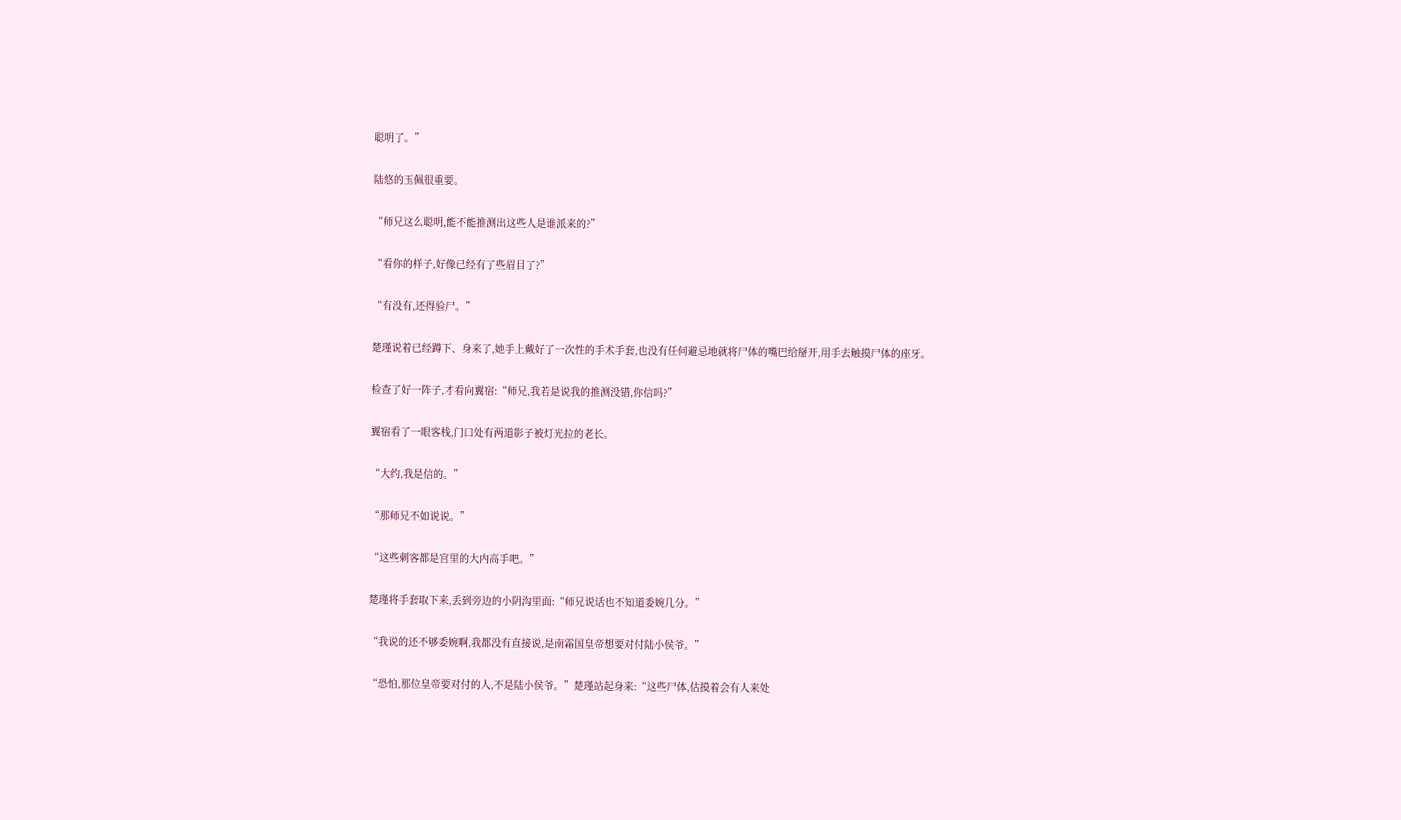聪明了。”

陆悠的玉佩很重要。

“师兄这么聪明,能不能推测出这些人是谁派来的?”

“看你的样子,好像已经有了些眉目了?”

“有没有,还得验尸。”

楚瑾说着已经蹲下、身来了,她手上戴好了一次性的手术手套,也没有任何避忌地就将尸体的嘴巴给掰开,用手去触摸尸体的座牙。

检查了好一阵子,才看向翼宿:“师兄,我若是说我的推测没错,你信吗?”

翼宿看了一眼客栈,门口处有两道影子被灯光拉的老长。

“大约,我是信的。”

“那师兄不如说说。”

“这些刺客都是宫里的大内高手吧。”

楚瑾将手套取下来,丢到旁边的小阴沟里面:“师兄说话也不知道委婉几分。”

“我说的还不够委婉啊,我都没有直接说,是南霜国皇帝想要对付陆小侯爷。”

“恐怕,那位皇帝要对付的人,不是陆小侯爷。”楚瑾站起身来:“这些尸体,估摸着会有人来处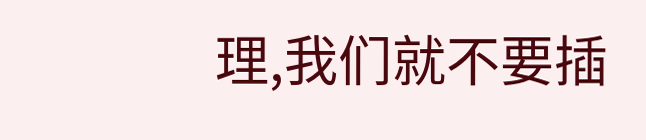理,我们就不要插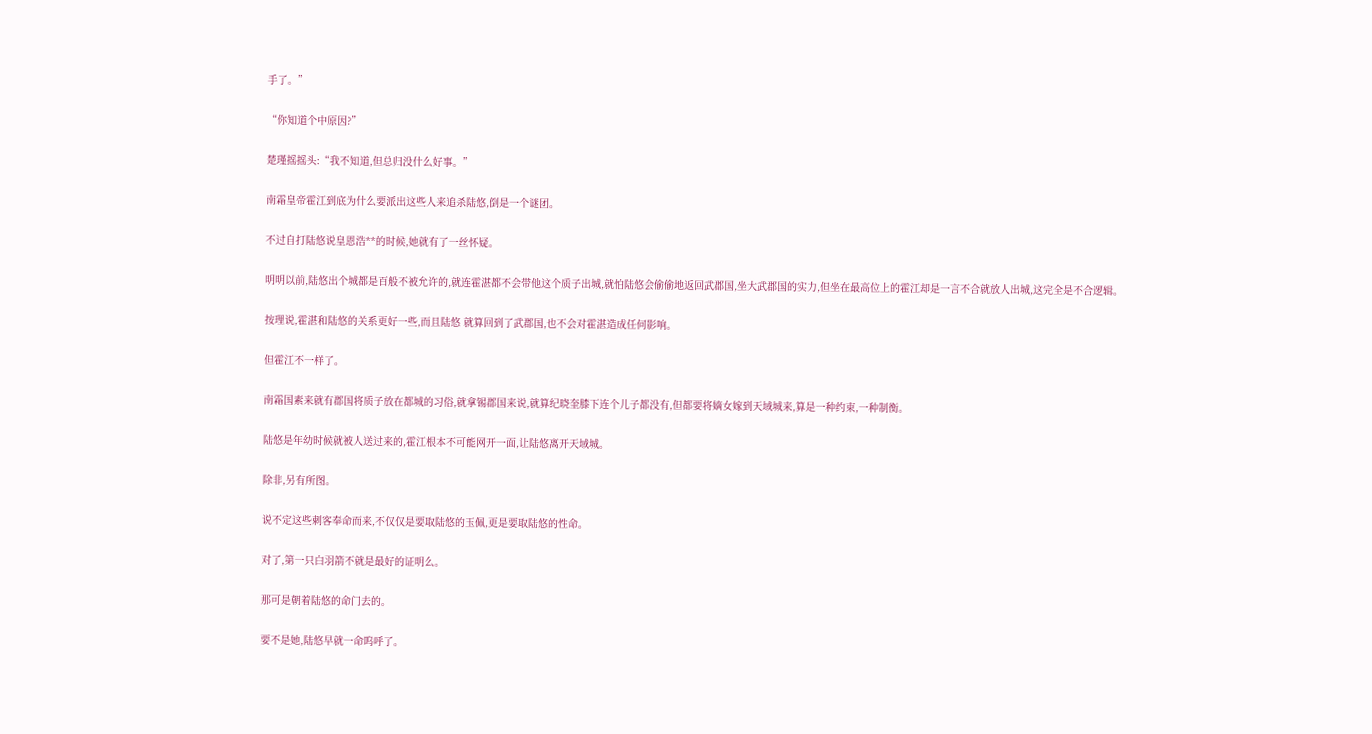手了。”

“你知道个中原因?”

楚瑾摇摇头:“我不知道,但总归没什么好事。”

南霜皇帝霍江到底为什么要派出这些人来追杀陆悠,倒是一个谜团。

不过自打陆悠说皇恩浩**的时候,她就有了一丝怀疑。

明明以前,陆悠出个城都是百般不被允许的,就连霍湛都不会带他这个质子出城,就怕陆悠会偷偷地返回武郡国,坐大武郡国的实力,但坐在最高位上的霍江却是一言不合就放人出城,这完全是不合逻辑。

按理说,霍湛和陆悠的关系更好一些,而且陆悠 就算回到了武郡国,也不会对霍湛造成任何影响。

但霍江不一样了。

南霜国素来就有郡国将质子放在都城的习俗,就拿锡郡国来说,就算纪晓奎膝下连个儿子都没有,但都要将嫡女嫁到天域城来,算是一种约束,一种制衡。

陆悠是年幼时候就被人送过来的,霍江根本不可能网开一面,让陆悠离开天域城。

除非,另有所图。

说不定这些刺客奉命而来,不仅仅是要取陆悠的玉佩,更是要取陆悠的性命。

对了,第一只白羽箭不就是最好的证明么。

那可是朝着陆悠的命门去的。

要不是她,陆悠早就一命呜呼了。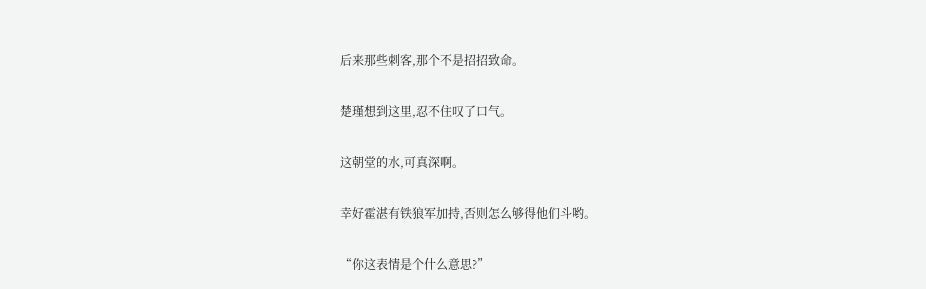后来那些刺客,那个不是招招致命。

楚瑾想到这里,忍不住叹了口气。

这朝堂的水,可真深啊。

幸好霍湛有铁狼军加持,否则怎么够得他们斗哟。

“你这表情是个什么意思?”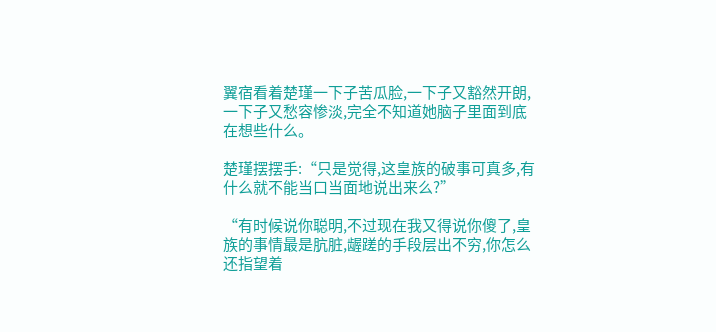翼宿看着楚瑾一下子苦瓜脸,一下子又豁然开朗,一下子又愁容惨淡,完全不知道她脑子里面到底在想些什么。

楚瑾摆摆手:“只是觉得,这皇族的破事可真多,有什么就不能当口当面地说出来么?”

“有时候说你聪明,不过现在我又得说你傻了,皇族的事情最是肮脏,龌蹉的手段层出不穷,你怎么还指望着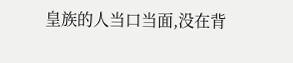皇族的人当口当面,没在背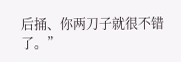后捅、你两刀子就很不错了。”